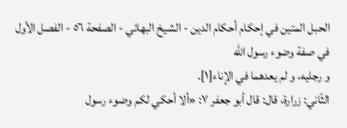الحبل المتين في إحكام أحكام الدين - الشیخ البهائي - الصفحة ٥٦ - الفصل الأول في صفة وضوء رسول الله
و رجليه، و لم يعدهما في الإناء[١].
الثّاني: زرارة، قال: قال أبو جعفر ٧: «ألا أحكي لكم وضوء رسول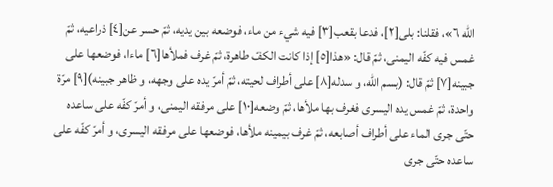اللّه ٦»، فقلنا: بلى[٢]، فدعا بقعب[٣] فيه شيء من ماء، فوضعه بين يديه، ثمّ حسر عن[٤] ذراعيه، ثمّ غمس فيه كفّه اليمنى، ثمّ قال: «هذا[٥] إذا كانت الكفّ طاهرة، ثمّ غرف فملأها[٦] ماءا، فوضعها على جبينه[٧] ثمّ قال: (بسم اللّه، و سدله[٨] على أطراف لحيته، ثمّ أمرّ يده على وجهه، و ظاهر جبينه)[٩] مرّة واحدة، ثمّ غمس يده اليسرى فغرف بها ملأها، ثمّ وضعه[١٠] على مرفقه اليمنى، و أمرّ كفّه على ساعده حتّى جرى الماء على أطراف أصابعه، ثمّ غرف بيمينه ملأها، فوضعها على مرفقه اليسرى، و أمرّ كفّه على ساعده حتّى جرى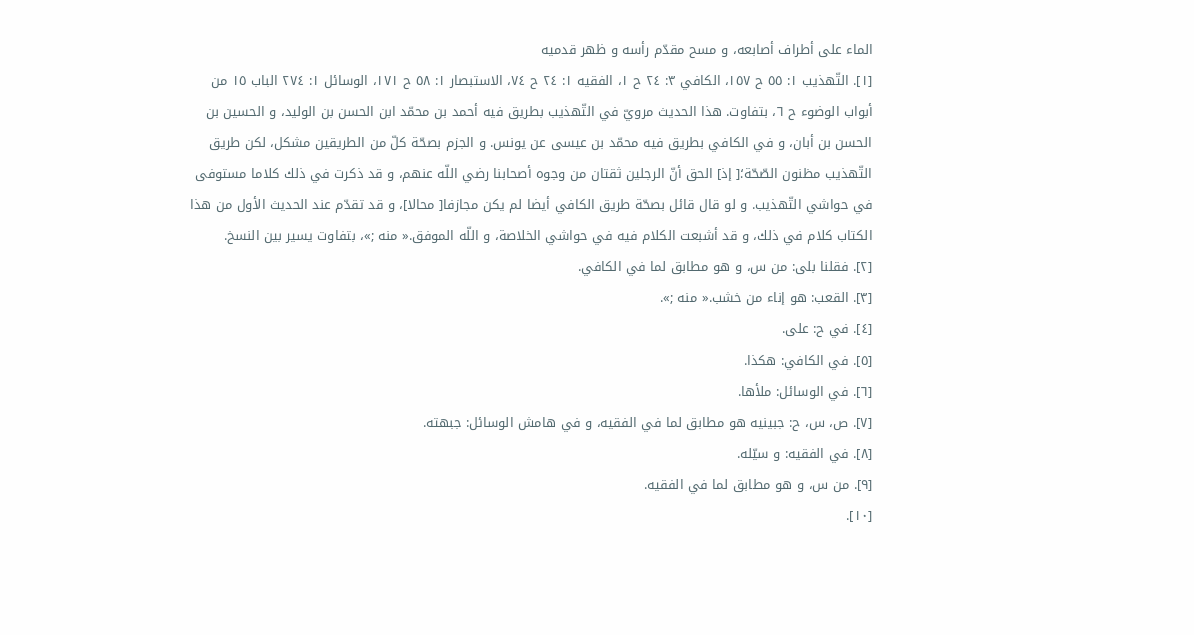الماء على أطراف أصابعه، و مسح مقدّم رأسه و ظهر قدميه
[١]. التّهذيب ١: ٥٥ ح ١٥٧، الكافي ٣: ٢٤ ح ١، الفقيه ١: ٢٤ ح ٧٤، الاستبصار ١: ٥٨ ح ١٧١، الوسائل ١: ٢٧٤ الباب ١٥ من أبواب الوضوء ح ٦، بتفاوت. هذا الحديث مرويّ في التّهذيب بطريق فيه أحمد بن محمّد ابن الحسن بن الوليد، و الحسين بن الحسن بن أبان، و في الكافي بطريق فيه محمّد بن عيسى عن يونس. و الجزم بصحّة كلّ من الطريقين مشكل، لكن طريق التّهذيب مظنون الصّحّة؛[ إذ] الحق أنّ الرجلين ثقتان من وجوه أصحابنا رضي اللّه عنهم، و قد ذكرت في ذلك كلاما مستوفى في حواشي التّهذيب. و لو قال قائل بصحّة طريق الكافي أيضا لم يكن مجازفا[ محالا]، و قد تقدّم عند الحديث الأول من هذا الكتاب كلام في ذلك، و قد أشبعت الكلام فيه في حواشي الخلاصة، و اللّه الموفق.« منه ;»، بتفاوت يسير بين النسخ.
[٢]. فقلنا بلى: من س، و هو مطابق لما في الكافي.
[٣]. القعب: هو إناء من خشب.« منه ;».
[٤]. في ح: على.
[٥]. في الكافي: هكذا.
[٦]. في الوسائل: ملأها.
[٧]. ص، س، ح: جبينيه هو مطابق لما في الفقيه، و في هامش الوسائل: جبهته.
[٨]. في الفقيه: و سيّله.
[٩]. من س، و هو مطابق لما في الفقيه.
[١٠].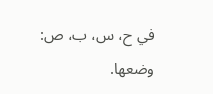في ح، س، ب، ص: وضعها.